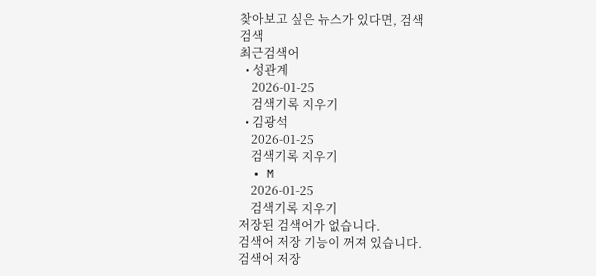찾아보고 싶은 뉴스가 있다면, 검색
검색
최근검색어
  • 성관계
    2026-01-25
    검색기록 지우기
  • 김광석
    2026-01-25
    검색기록 지우기
  • M
    2026-01-25
    검색기록 지우기
저장된 검색어가 없습니다.
검색어 저장 기능이 꺼져 있습니다.
검색어 저장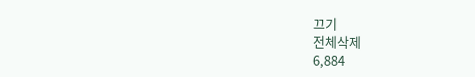끄기
전체삭제
6,884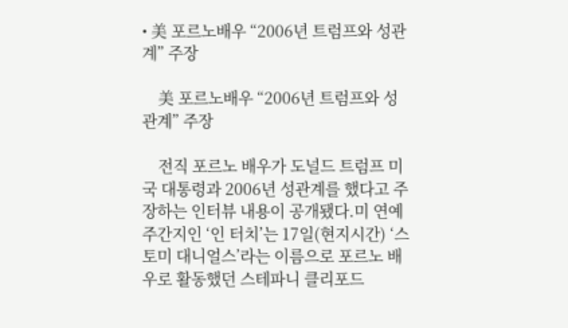• 美 포르노배우 “2006년 트럼프와 성관계” 주장

    美 포르노배우 “2006년 트럼프와 성관계” 주장

    전직 포르노 배우가 도널드 트럼프 미국 대통령과 2006년 성관계를 했다고 주장하는 인터뷰 내용이 공개됐다.미 연예주간지인 ‘인 터치’는 17일(현지시간) ‘스토미 대니얼스’라는 이름으로 포르노 배우로 활동했던 스테파니 클리포드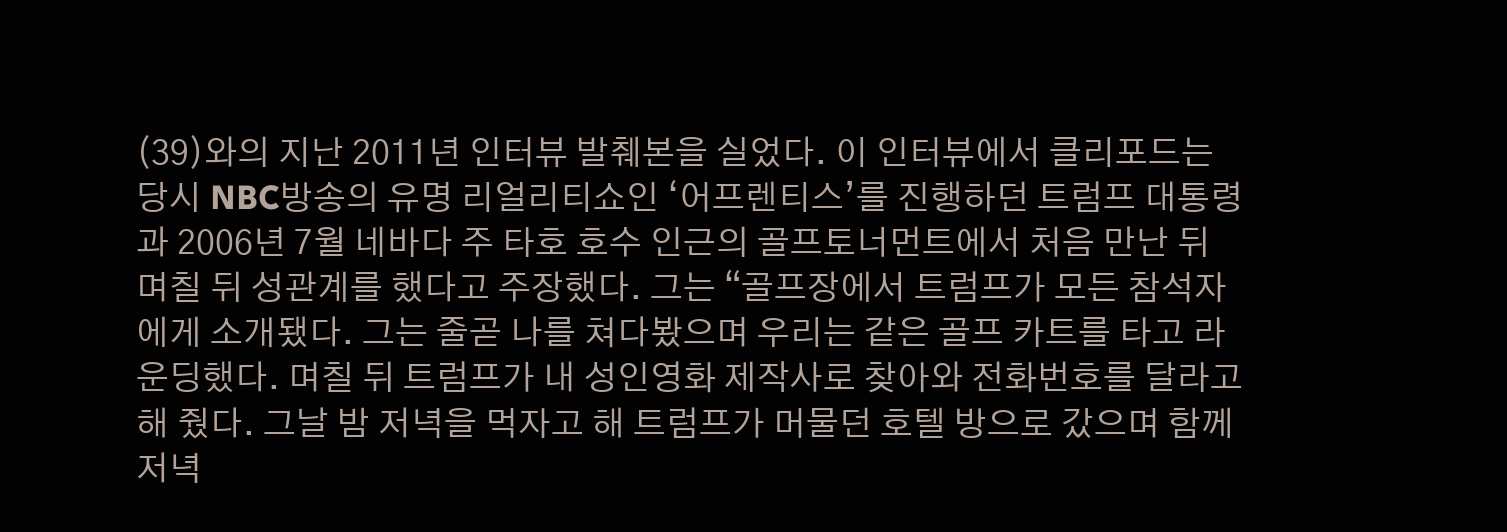(39)와의 지난 2011년 인터뷰 발췌본을 실었다. 이 인터뷰에서 클리포드는 당시 NBC방송의 유명 리얼리티쇼인 ‘어프렌티스’를 진행하던 트럼프 대통령과 2006년 7월 네바다 주 타호 호수 인근의 골프토너먼트에서 처음 만난 뒤 며칠 뒤 성관계를 했다고 주장했다. 그는 “골프장에서 트럼프가 모든 참석자에게 소개됐다. 그는 줄곧 나를 쳐다봤으며 우리는 같은 골프 카트를 타고 라운딩했다. 며칠 뒤 트럼프가 내 성인영화 제작사로 찾아와 전화번호를 달라고 해 줬다. 그날 밤 저녁을 먹자고 해 트럼프가 머물던 호텔 방으로 갔으며 함께 저녁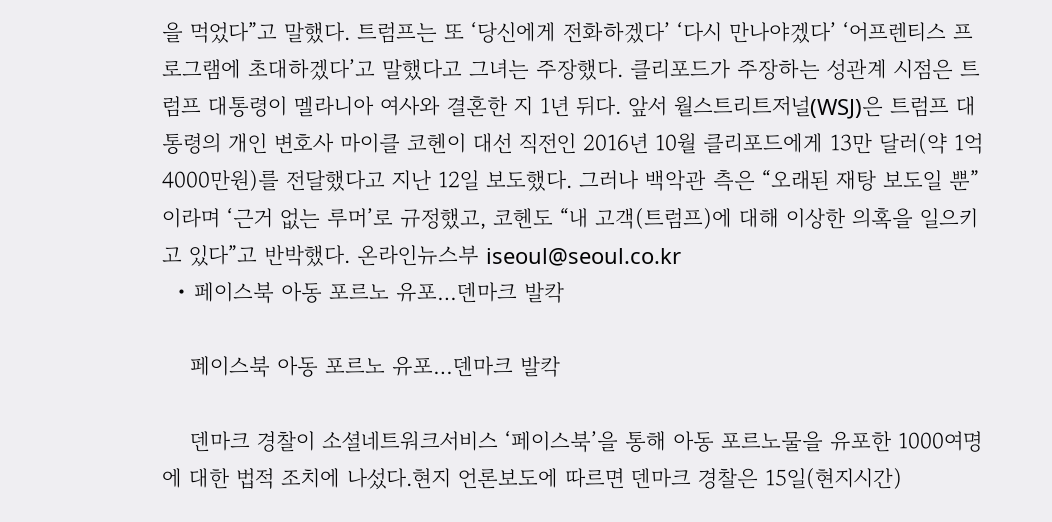을 먹었다”고 말했다. 트럼프는 또 ‘당신에게 전화하겠다’ ‘다시 만나야겠다’ ‘어프렌티스 프로그램에 초대하겠다’고 말했다고 그녀는 주장했다. 클리포드가 주장하는 성관계 시점은 트럼프 대통령이 멜라니아 여사와 결혼한 지 1년 뒤다. 앞서 월스트리트저널(WSJ)은 트럼프 대통령의 개인 변호사 마이클 코헨이 대선 직전인 2016년 10월 클리포드에게 13만 달러(약 1억 4000만원)를 전달했다고 지난 12일 보도했다. 그러나 백악관 측은 “오래된 재탕 보도일 뿐”이라며 ‘근거 없는 루머’로 규정했고, 코헨도 “내 고객(트럼프)에 대해 이상한 의혹을 일으키고 있다”고 반박했다. 온라인뉴스부 iseoul@seoul.co.kr
  • 페이스북 아동 포르노 유포…덴마크 발칵

    페이스북 아동 포르노 유포…덴마크 발칵

    덴마크 경찰이 소셜네트워크서비스 ‘페이스북’을 통해 아동 포르노물을 유포한 1000여명에 대한 법적 조치에 나섰다.현지 언론보도에 따르면 덴마크 경찰은 15일(현지시간)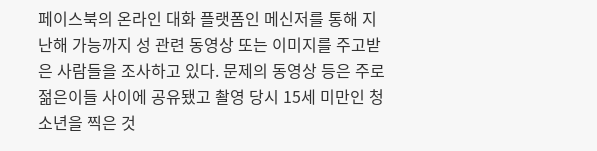페이스북의 온라인 대화 플랫폼인 메신저를 통해 지난해 가능까지 성 관련 동영상 또는 이미지를 주고받은 사람들을 조사하고 있다. 문제의 동영상 등은 주로 젊은이들 사이에 공유됐고 촬영 당시 15세 미만인 청소년을 찍은 것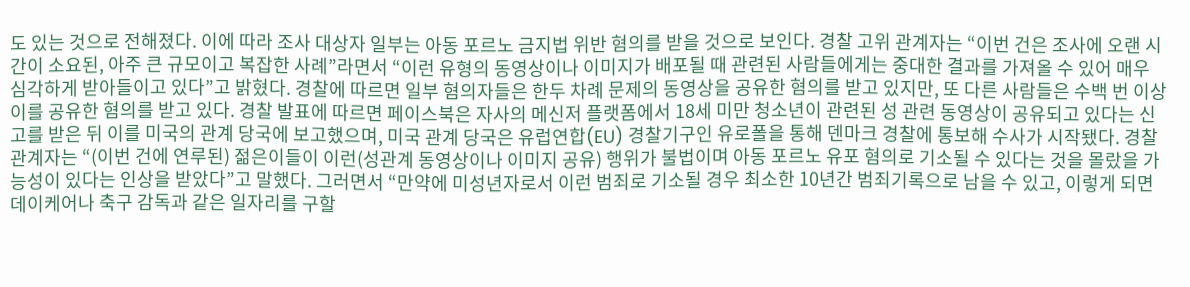도 있는 것으로 전해졌다. 이에 따라 조사 대상자 일부는 아동 포르노 금지법 위반 혐의를 받을 것으로 보인다. 경찰 고위 관계자는 “이번 건은 조사에 오랜 시간이 소요된, 아주 큰 규모이고 복잡한 사례”라면서 “이런 유형의 동영상이나 이미지가 배포될 때 관련된 사람들에게는 중대한 결과를 가져올 수 있어 매우 심각하게 받아들이고 있다”고 밝혔다. 경찰에 따르면 일부 혐의자들은 한두 차례 문제의 동영상을 공유한 혐의를 받고 있지만, 또 다른 사람들은 수백 번 이상 이를 공유한 혐의를 받고 있다. 경찰 발표에 따르면 페이스북은 자사의 메신저 플랫폼에서 18세 미만 청소년이 관련된 성 관련 동영상이 공유되고 있다는 신고를 받은 뒤 이를 미국의 관계 당국에 보고했으며, 미국 관계 당국은 유럽연합(EU) 경찰기구인 유로폴을 통해 덴마크 경찰에 통보해 수사가 시작됐다. 경찰 관계자는 “(이번 건에 연루된) 젊은이들이 이런(성관계 동영상이나 이미지 공유) 행위가 불법이며 아동 포르노 유포 혐의로 기소될 수 있다는 것을 몰랐을 가능성이 있다는 인상을 받았다”고 말했다. 그러면서 “만약에 미성년자로서 이런 범죄로 기소될 경우 최소한 10년간 범죄기록으로 남을 수 있고, 이렇게 되면 데이케어나 축구 감독과 같은 일자리를 구할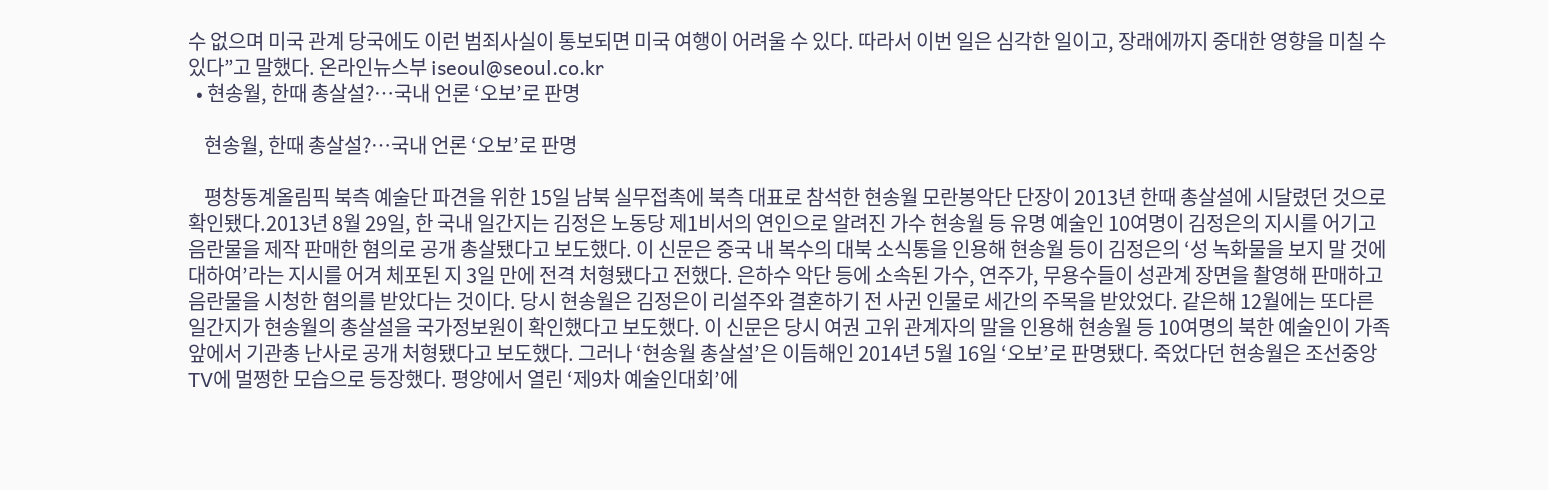수 없으며 미국 관계 당국에도 이런 범죄사실이 통보되면 미국 여행이 어려울 수 있다. 따라서 이번 일은 심각한 일이고, 장래에까지 중대한 영향을 미칠 수 있다”고 말했다. 온라인뉴스부 iseoul@seoul.co.kr
  • 현송월, 한때 총살설?…국내 언론 ‘오보’로 판명

    현송월, 한때 총살설?…국내 언론 ‘오보’로 판명

    평창동계올림픽 북측 예술단 파견을 위한 15일 남북 실무접촉에 북측 대표로 참석한 현송월 모란봉악단 단장이 2013년 한때 총살설에 시달렸던 것으로 확인됐다.2013년 8월 29일, 한 국내 일간지는 김정은 노동당 제1비서의 연인으로 알려진 가수 현송월 등 유명 예술인 10여명이 김정은의 지시를 어기고 음란물을 제작 판매한 혐의로 공개 총살됐다고 보도했다. 이 신문은 중국 내 복수의 대북 소식통을 인용해 현송월 등이 김정은의 ‘성 녹화물을 보지 말 것에 대하여’라는 지시를 어겨 체포된 지 3일 만에 전격 처형됐다고 전했다. 은하수 악단 등에 소속된 가수, 연주가, 무용수들이 성관계 장면을 촬영해 판매하고 음란물을 시청한 혐의를 받았다는 것이다. 당시 현송월은 김정은이 리설주와 결혼하기 전 사귄 인물로 세간의 주목을 받았었다. 같은해 12월에는 또다른 일간지가 현송월의 총살설을 국가정보원이 확인했다고 보도했다. 이 신문은 당시 여권 고위 관계자의 말을 인용해 현송월 등 10여명의 북한 예술인이 가족 앞에서 기관총 난사로 공개 처형됐다고 보도했다. 그러나 ‘현송월 총살설’은 이듬해인 2014년 5월 16일 ‘오보’로 판명됐다. 죽었다던 현송월은 조선중앙TV에 멀쩡한 모습으로 등장했다. 평양에서 열린 ‘제9차 예술인대회’에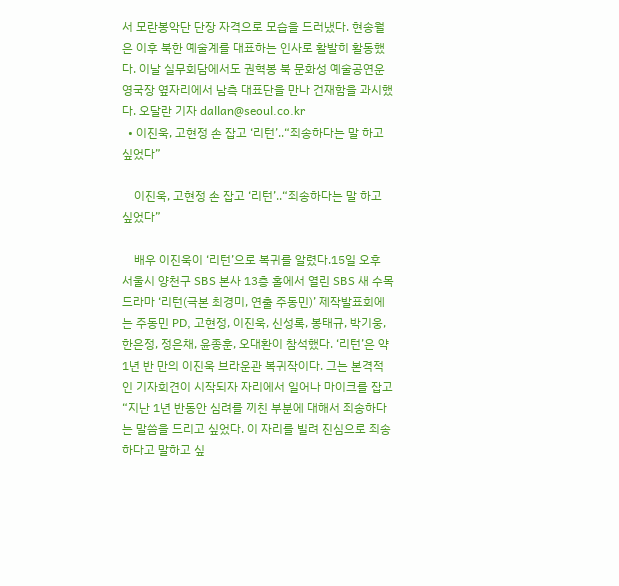서 모란봉악단 단장 자격으로 모습을 드러냈다. 현송월은 이후 북한 예술계를 대표하는 인사로 활발히 활동했다. 이날 실무회담에서도 권혁봉 북 문화성 예술공연운영국장 옆자리에서 남측 대표단을 만나 건재함을 과시했다. 오달란 기자 dallan@seoul.co.kr
  • 이진욱, 고현정 손 잡고 ‘리턴’..“죄송하다는 말 하고 싶었다”

    이진욱, 고현정 손 잡고 ‘리턴’..“죄송하다는 말 하고 싶었다”

    배우 이진욱이 ‘리턴’으로 복귀를 알렸다.15일 오후 서울시 양천구 SBS 본사 13층 홀에서 열린 SBS 새 수목드라마 ‘리턴(극본 최경미, 연출 주동민)’ 제작발표회에는 주동민 PD, 고현정, 이진욱, 신성록, 봉태규, 박기웅, 한은정, 정은채, 윤종훈, 오대환이 참석했다. ‘리턴’은 약 1년 반 만의 이진욱 브라운관 복귀작이다. 그는 본격적인 기자회견이 시작되자 자리에서 일어나 마이크를 잡고 “지난 1년 반동안 심려를 끼친 부분에 대해서 죄송하다는 말씀을 드리고 싶었다. 이 자리를 빌려 진심으로 죄송하다고 말하고 싶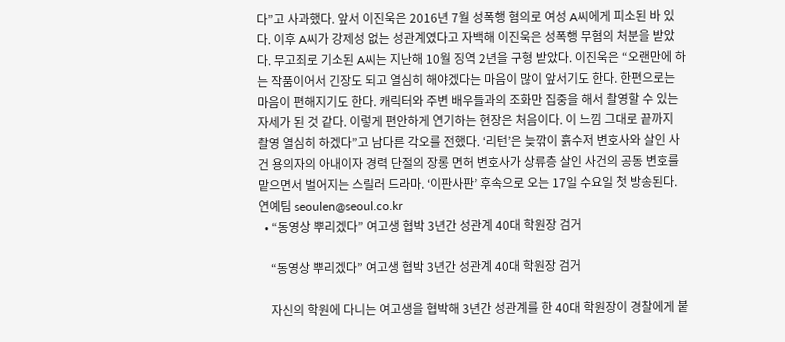다”고 사과했다. 앞서 이진욱은 2016년 7월 성폭행 혐의로 여성 A씨에게 피소된 바 있다. 이후 A씨가 강제성 없는 성관계였다고 자백해 이진욱은 성폭행 무혐의 처분을 받았다. 무고죄로 기소된 A씨는 지난해 10월 징역 2년을 구형 받았다. 이진욱은 “오랜만에 하는 작품이어서 긴장도 되고 열심히 해야겠다는 마음이 많이 앞서기도 한다. 한편으로는 마음이 편해지기도 한다. 캐릭터와 주변 배우들과의 조화만 집중을 해서 촬영할 수 있는 자세가 된 것 같다. 이렇게 편안하게 연기하는 현장은 처음이다. 이 느낌 그대로 끝까지 촬영 열심히 하겠다”고 남다른 각오를 전했다. ‘리턴’은 늦깎이 흙수저 변호사와 살인 사건 용의자의 아내이자 경력 단절의 장롱 면허 변호사가 상류층 살인 사건의 공동 변호를 맡으면서 벌어지는 스릴러 드라마. ‘이판사판’ 후속으로 오는 17일 수요일 첫 방송된다. 연예팀 seoulen@seoul.co.kr
  • “동영상 뿌리겠다” 여고생 협박 3년간 성관계 40대 학원장 검거

    “동영상 뿌리겠다” 여고생 협박 3년간 성관계 40대 학원장 검거

    자신의 학원에 다니는 여고생을 협박해 3년간 성관계를 한 40대 학원장이 경찰에게 붙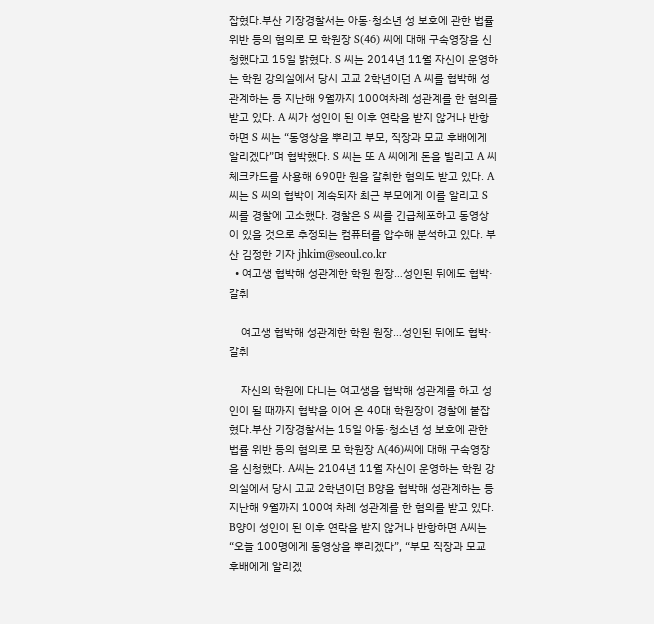잡혔다.부산 기장경찰서는 아동·청소년 성 보호에 관한 법률 위반 등의 혐의로 모 학원장 S(46) 씨에 대해 구속영장을 신청했다고 15일 밝혔다. S 씨는 2014년 11월 자신이 운영하는 학원 강의실에서 당시 고교 2학년이던 A 씨를 협박해 성관계하는 등 지난해 9월까지 100여차례 성관계를 한 혐의를 받고 있다. A 씨가 성인이 된 이후 연락을 받지 않거나 반항하면 S 씨는 “동영상을 뿌리고 부모, 직장과 모교 후배에게 알리겠다”며 협박했다. S 씨는 또 A 씨에게 돈을 빌리고 A 씨 체크카드를 사용해 690만 원을 갈취한 혐의도 받고 있다. A 씨는 S 씨의 협박이 계속되자 최근 부모에게 이를 알리고 S 씨를 경찰에 고소했다. 경찰은 S 씨를 긴급체포하고 동영상이 있을 것으로 추정되는 컴퓨터를 압수해 분석하고 있다. 부산 김정한 기자 jhkim@seoul.co.kr
  • 여고생 협박해 성관계한 학원 원장…성인된 뒤에도 협박·갈취

    여고생 협박해 성관계한 학원 원장…성인된 뒤에도 협박·갈취

    자신의 학원에 다니는 여고생을 협박해 성관계를 하고 성인이 될 때까지 협박을 이어 온 40대 학원장이 경찰에 붙잡혔다.부산 기장경찰서는 15일 아동·청소년 성 보호에 관한 법률 위반 등의 혐의로 모 학원장 A(46)씨에 대해 구속영장을 신청했다. A씨는 2104년 11월 자신이 운영하는 학원 강의실에서 당시 고교 2학년이던 B양을 협박해 성관계하는 등 지난해 9월까지 100여 차례 성관계를 한 혐의를 받고 있다. B양이 성인이 된 이후 연락을 받지 않거나 반항하면 A씨는 “오늘 100명에게 동영상을 뿌리겠다”, “부모 직장과 모교 후배에게 알리겠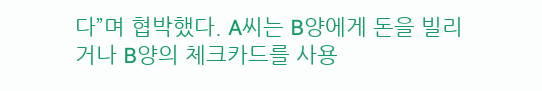다”며 협박했다. A씨는 B양에게 돈을 빌리거나 B양의 체크카드를 사용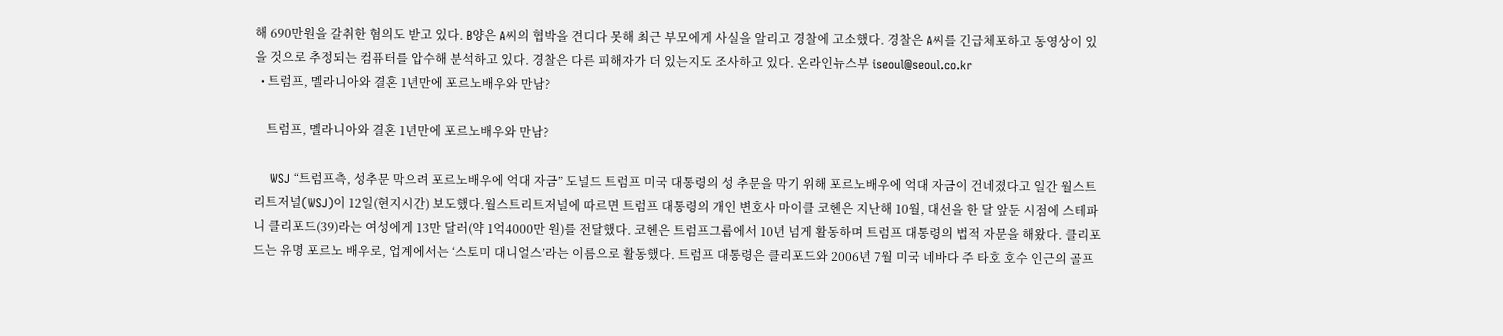해 690만원을 갈취한 혐의도 받고 있다. B양은 A씨의 협박을 견디다 못해 최근 부모에게 사실을 알리고 경찰에 고소했다. 경찰은 A씨를 긴급체포하고 동영상이 있을 것으로 추정되는 컴퓨터를 압수해 분석하고 있다. 경찰은 다른 피해자가 더 있는지도 조사하고 있다. 온라인뉴스부 iseoul@seoul.co.kr
  • 트럼프, 멜라니아와 결혼 1년만에 포르노배우와 만남?

    트럼프, 멜라니아와 결혼 1년만에 포르노배우와 만남?

    WSJ “트럼프측, 성추문 막으려 포르노배우에 억대 자금” 도널드 트럼프 미국 대통령의 성 추문을 막기 위해 포르노배우에 억대 자금이 건네졌다고 일간 월스트리트저널(WSJ)이 12일(현지시간) 보도했다.월스트리트저널에 따르면 트럼프 대통령의 개인 변호사 마이클 코헨은 지난해 10월, 대선을 한 달 앞둔 시점에 스테파니 클리포드(39)라는 여성에게 13만 달러(약 1억4000만 원)를 전달했다. 코헨은 트럼프그룹에서 10년 넘게 활동하며 트럼프 대통령의 법적 자문을 해왔다. 클리포드는 유명 포르노 배우로, 업계에서는 ‘스토미 대니얼스’라는 이름으로 활동했다. 트럼프 대통령은 클리포드와 2006년 7월 미국 네바다 주 타호 호수 인근의 골프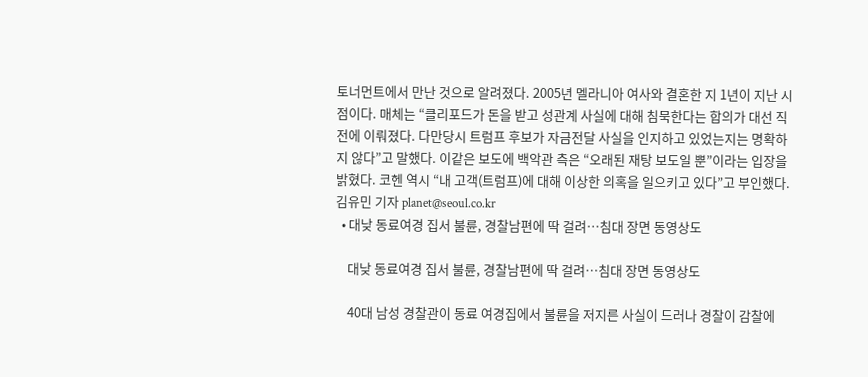토너먼트에서 만난 것으로 알려졌다. 2005년 멜라니아 여사와 결혼한 지 1년이 지난 시점이다. 매체는 “클리포드가 돈을 받고 성관계 사실에 대해 침묵한다는 합의가 대선 직전에 이뤄졌다. 다만당시 트럼프 후보가 자금전달 사실을 인지하고 있었는지는 명확하지 않다”고 말했다. 이같은 보도에 백악관 측은 “오래된 재탕 보도일 뿐”이라는 입장을 밝혔다. 코헨 역시 “내 고객(트럼프)에 대해 이상한 의혹을 일으키고 있다”고 부인했다. 김유민 기자 planet@seoul.co.kr
  • 대낮 동료여경 집서 불륜, 경찰남편에 딱 걸려…침대 장면 동영상도

    대낮 동료여경 집서 불륜, 경찰남편에 딱 걸려…침대 장면 동영상도

    40대 남성 경찰관이 동료 여경집에서 불륜을 저지른 사실이 드러나 경찰이 감찰에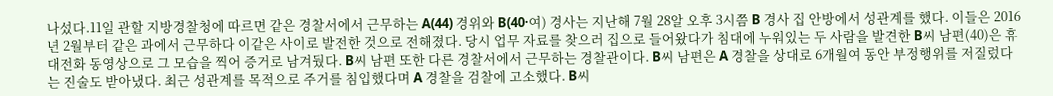나섰다.11일 관할 지방경찰청에 따르면 같은 경찰서에서 근무하는 A(44) 경위와 B(40·여) 경사는 지난해 7월 28알 오후 3시쯤 B 경사 집 안방에서 성관계를 했다. 이들은 2016년 2월부터 같은 과에서 근무하다 이같은 사이로 발전한 것으로 전해졌다. 당시 업무 자료를 찾으러 집으로 들어왔다가 침대에 누워있는 두 사람을 발견한 B씨 남편(40)은 휴대전화 동영상으로 그 모습을 찍어 증거로 남겨뒀다. B씨 남편 또한 다른 경찰서에서 근무하는 경찰관이다. B씨 남편은 A 경찰을 상대로 6개월여 동안 부정행위를 저질렀다는 진술도 받아냈다. 최근 성관계를 목적으로 주거를 침입했다며 A 경찰을 검찰에 고소했다. B씨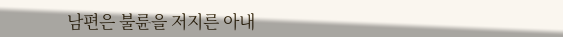남편은 불륜을 저지른 아내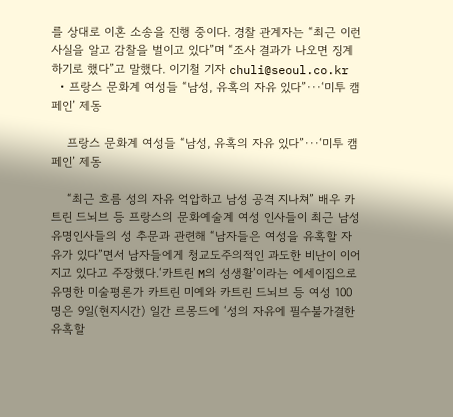를 상대로 이혼 소송을 진행 중이다. 경찰 관계자는 “최근 이런 사실을 알고 감찰을 벌이고 있다”며 “조사 결과가 나오면 징계하기로 했다”고 말했다. 이기철 기자 chuli@seoul.co.kr
  • 프랑스 문화계 여성들 “남성, 유혹의 자유 있다”···‘미투 캠페인’ 제동

    프랑스 문화계 여성들 “남성, 유혹의 자유 있다”···‘미투 캠페인’ 제동

    “최근 흐름 성의 자유 억압하고 남성 공격 지나쳐” 배우 카트린 드뇌브 등 프랑스의 문화예술계 여성 인사들이 최근 남성 유명인사들의 성 추문과 관련해 “남자들은 여성을 유혹할 자유가 있다”면서 남자들에게 청교도주의적인 과도한 비난이 이어지고 있다고 주장했다.‘카트린 M의 성생활’이라는 에세이집으로 유명한 미술평론가 카트린 미예와 카트린 드뇌브 등 여성 100명은 9일(현지시간) 일간 르몽드에 ‘성의 자유에 필수불가결한 유혹할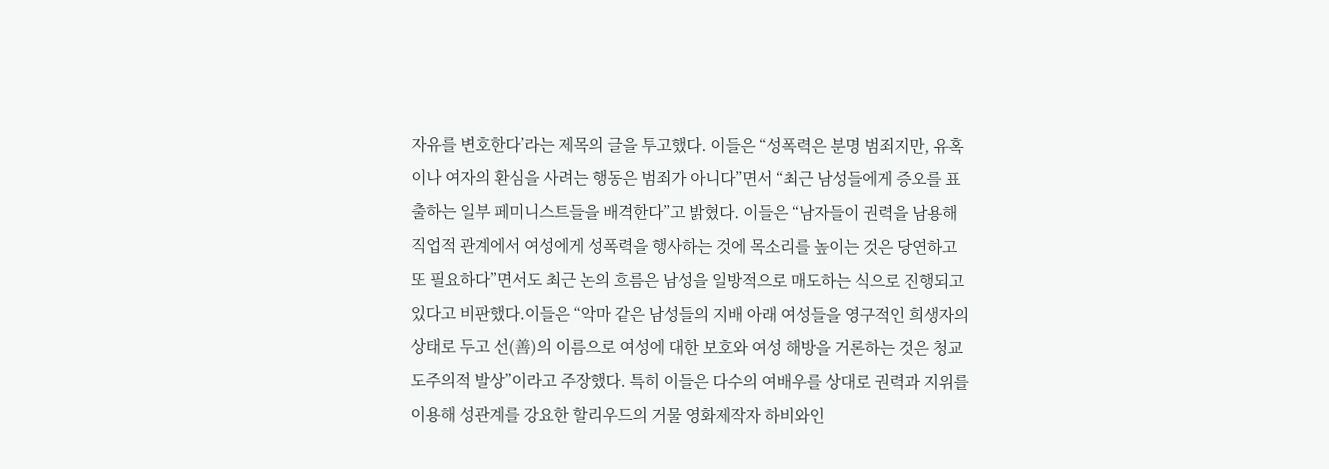자유를 변호한다’라는 제목의 글을 투고했다. 이들은 “성폭력은 분명 범죄지만, 유혹이나 여자의 환심을 사려는 행동은 범죄가 아니다”면서 “최근 남성들에게 증오를 표출하는 일부 페미니스트들을 배격한다”고 밝혔다. 이들은 “남자들이 권력을 남용해 직업적 관계에서 여성에게 성폭력을 행사하는 것에 목소리를 높이는 것은 당연하고 또 필요하다”면서도 최근 논의 흐름은 남성을 일방적으로 매도하는 식으로 진행되고 있다고 비판했다.이들은 “악마 같은 남성들의 지배 아래 여성들을 영구적인 희생자의 상태로 두고 선(善)의 이름으로 여성에 대한 보호와 여성 해방을 거론하는 것은 청교도주의적 발상”이라고 주장했다. 특히 이들은 다수의 여배우를 상대로 권력과 지위를 이용해 성관계를 강요한 할리우드의 거물 영화제작자 하비와인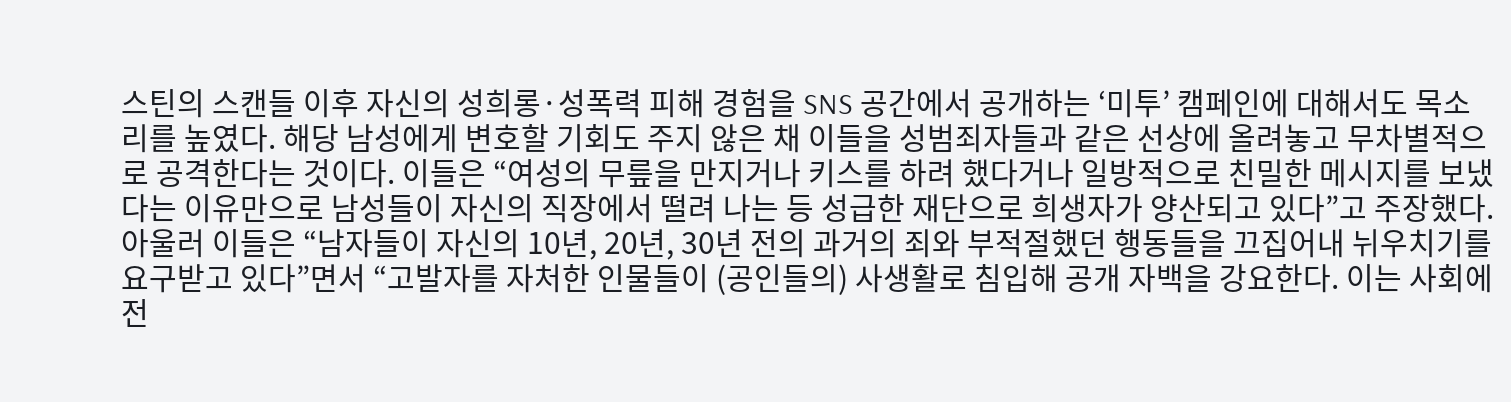스틴의 스캔들 이후 자신의 성희롱·성폭력 피해 경험을 SNS 공간에서 공개하는 ‘미투’ 캠페인에 대해서도 목소리를 높였다. 해당 남성에게 변호할 기회도 주지 않은 채 이들을 성범죄자들과 같은 선상에 올려놓고 무차별적으로 공격한다는 것이다. 이들은 “여성의 무릎을 만지거나 키스를 하려 했다거나 일방적으로 친밀한 메시지를 보냈다는 이유만으로 남성들이 자신의 직장에서 떨려 나는 등 성급한 재단으로 희생자가 양산되고 있다”고 주장했다.아울러 이들은 “남자들이 자신의 10년, 20년, 30년 전의 과거의 죄와 부적절했던 행동들을 끄집어내 뉘우치기를 요구받고 있다”면서 “고발자를 자처한 인물들이 (공인들의) 사생활로 침입해 공개 자백을 강요한다. 이는 사회에 전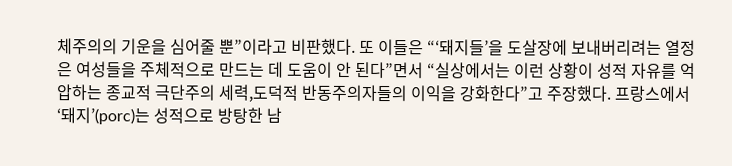체주의의 기운을 심어줄 뿐”이라고 비판했다. 또 이들은 “‘돼지들’을 도살장에 보내버리려는 열정은 여성들을 주체적으로 만드는 데 도움이 안 된다”면서 “실상에서는 이런 상황이 성적 자유를 억압하는 종교적 극단주의 세력,도덕적 반동주의자들의 이익을 강화한다”고 주장했다. 프랑스에서 ‘돼지’(porc)는 성적으로 방탕한 남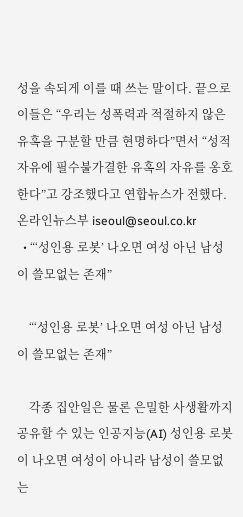성을 속되게 이를 때 쓰는 말이다. 끝으로 이들은 “우리는 성폭력과 적절하지 않은 유혹을 구분할 만큼 현명하다”면서 “성적 자유에 필수불가결한 유혹의 자유를 옹호한다”고 강조했다고 연합뉴스가 전했다. 온라인뉴스부 iseoul@seoul.co.kr
  • “‘성인용 로봇’ 나오면 여성 아닌 남성이 쓸모없는 존재”

    “‘성인용 로봇’ 나오면 여성 아닌 남성이 쓸모없는 존재”

    각종 집안일은 물론 은밀한 사생활까지 공유할 수 있는 인공지능(AI) 성인용 로봇이 나오면 여성이 아니라 남성이 쓸모없는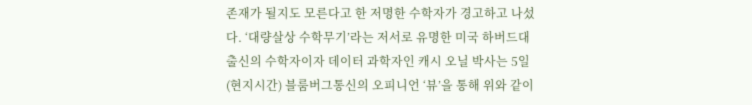존재가 될지도 모른다고 한 저명한 수학자가 경고하고 나섰다. ‘대량살상 수학무기’라는 저서로 유명한 미국 하버드대 출신의 수학자이자 데이터 과학자인 캐시 오닐 박사는 5일(현지시간) 블룸버그통신의 오피니언 ‘뷰’을 통해 위와 같이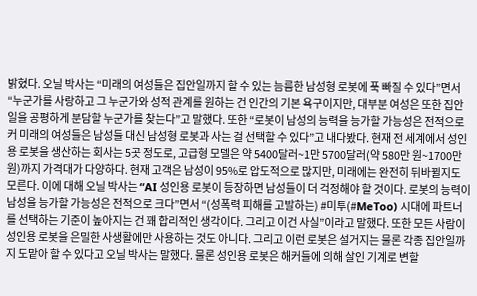밝혔다. 오닐 박사는 “미래의 여성들은 집안일까지 할 수 있는 늠름한 남성형 로봇에 푹 빠질 수 있다”면서 “누군가를 사랑하고 그 누군가와 성적 관계를 원하는 건 인간의 기본 욕구이지만, 대부분 여성은 또한 집안일을 공평하게 분담할 누군가를 찾는다”고 말했다. 또한 “로봇이 남성의 능력을 능가할 가능성은 전적으로 커 미래의 여성들은 남성들 대신 남성형 로봇과 사는 걸 선택할 수 있다”고 내다봤다. 현재 전 세계에서 성인용 로봇을 생산하는 회사는 5곳 정도로, 고급형 모델은 약 5400달러~1만 5700달러(약 580만 원~1700만 원)까지 가격대가 다양하다. 현재 고객은 남성이 95%로 압도적으로 많지만, 미래에는 완전히 뒤바뀔지도 모른다. 이에 대해 오닐 박사는 “AI 성인용 로봇이 등장하면 남성들이 더 걱정해야 할 것이다. 로봇의 능력이 남성을 능가할 가능성은 전적으로 크다”면서 “(성폭력 피해를 고발하는) #미투(#MeToo) 시대에 파트너를 선택하는 기준이 높아지는 건 꽤 합리적인 생각이다. 그리고 이건 사실”이라고 말했다. 또한 모든 사람이 성인용 로봇을 은밀한 사생활에만 사용하는 것도 아니다. 그리고 이런 로봇은 설거지는 물론 각종 집안일까지 도맡아 할 수 있다고 오닐 박사는 말했다. 물론 성인용 로봇은 해커들에 의해 살인 기계로 변할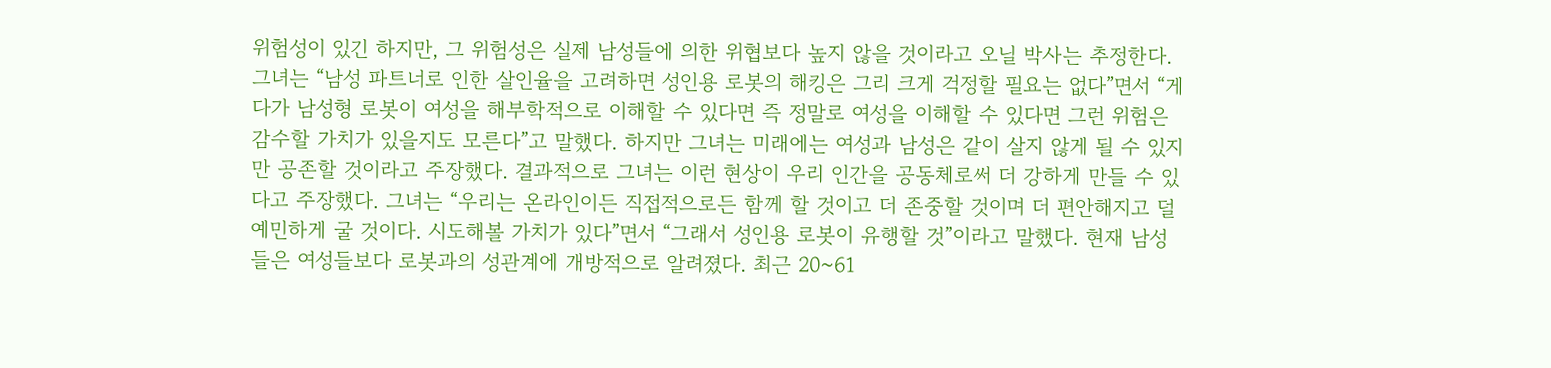위험성이 있긴 하지만, 그 위험성은 실제 남성들에 의한 위협보다 높지 않을 것이라고 오닐 박사는 추정한다. 그녀는 “남성 파트너로 인한 살인율을 고려하면 성인용 로봇의 해킹은 그리 크게 걱정할 필요는 없다”면서 “게다가 남성형 로봇이 여성을 해부학적으로 이해할 수 있다면 즉 정말로 여성을 이해할 수 있다면 그런 위험은 감수할 가치가 있을지도 모른다”고 말했다. 하지만 그녀는 미래에는 여성과 남성은 같이 살지 않게 될 수 있지만 공존할 것이라고 주장했다. 결과적으로 그녀는 이런 현상이 우리 인간을 공동체로써 더 강하게 만들 수 있다고 주장했다. 그녀는 “우리는 온라인이든 직접적으로든 함께 할 것이고 더 존중할 것이며 더 편안해지고 덜 예민하게 굴 것이다. 시도해볼 가치가 있다”면서 “그래서 성인용 로봇이 유행할 것”이라고 말했다. 현재 남성들은 여성들보다 로봇과의 성관계에 개방적으로 알려졌다. 최근 20~61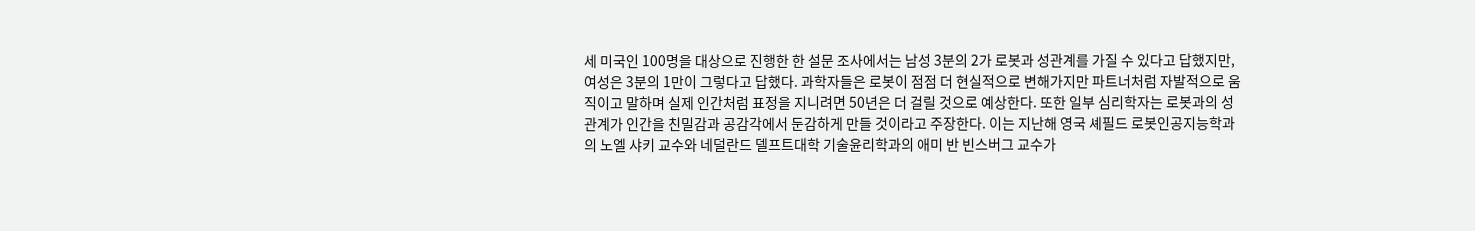세 미국인 100명을 대상으로 진행한 한 설문 조사에서는 남성 3분의 2가 로봇과 성관계를 가질 수 있다고 답했지만, 여성은 3분의 1만이 그렇다고 답했다. 과학자들은 로봇이 점점 더 현실적으로 변해가지만 파트너처럼 자발적으로 움직이고 말하며 실제 인간처럼 표정을 지니려면 50년은 더 걸릴 것으로 예상한다. 또한 일부 심리학자는 로봇과의 성관계가 인간을 친밀감과 공감각에서 둔감하게 만들 것이라고 주장한다. 이는 지난해 영국 셰필드 로봇인공지능학과의 노엘 샤키 교수와 네덜란드 델프트대학 기술윤리학과의 애미 반 빈스버그 교수가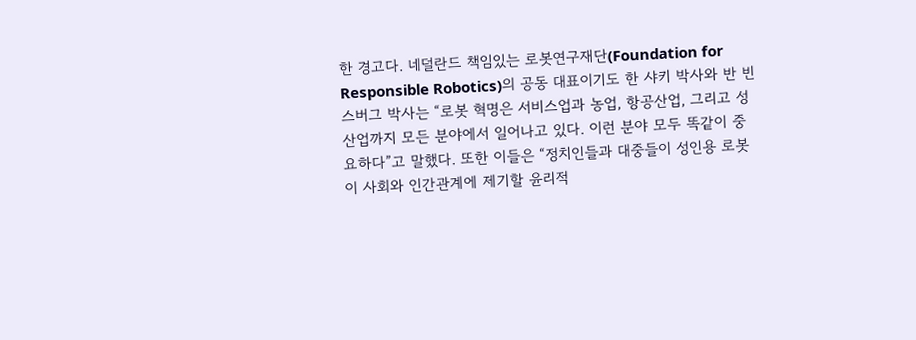한 경고다. 네덜란드 책임있는 로봇연구재단(Foundation for Responsible Robotics)의 공동 대표이기도 한 샤키 박사와 반 빈스버그 박사는 “로봇 혁명은 서비스업과 농업, 항공산업, 그리고 성산업까지 모든 분야에서 일어나고 있다. 이런 분야 모두 똑같이 중요하다”고 말했다. 또한 이들은 “정치인들과 대중들이 성인용 로봇이 사회와 인간관계에 제기할 윤리적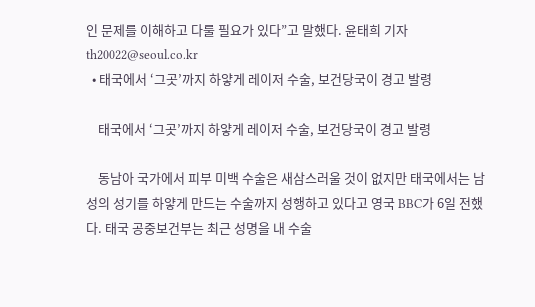인 문제를 이해하고 다룰 필요가 있다”고 말했다. 윤태희 기자 th20022@seoul.co.kr
  • 태국에서 ‘그곳’까지 하얗게 레이저 수술, 보건당국이 경고 발령

    태국에서 ‘그곳’까지 하얗게 레이저 수술, 보건당국이 경고 발령

    동남아 국가에서 피부 미백 수술은 새삼스러울 것이 없지만 태국에서는 남성의 성기를 하얗게 만드는 수술까지 성행하고 있다고 영국 BBC가 6일 전했다. 태국 공중보건부는 최근 성명을 내 수술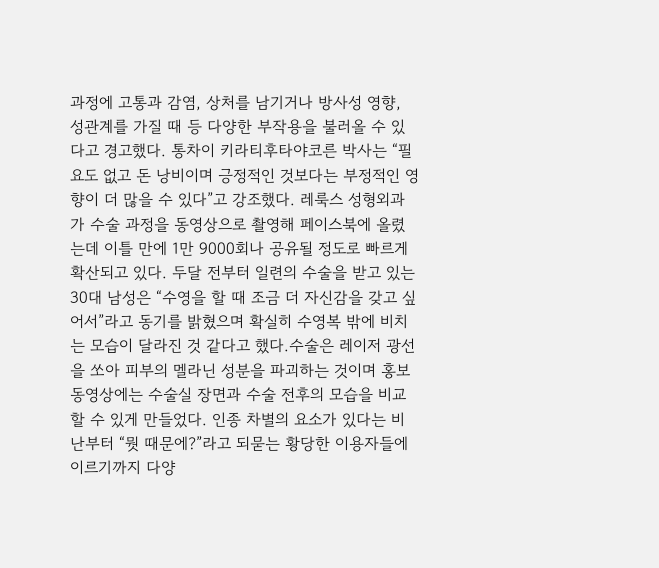과정에 고통과 감염, 상처를 남기거나 방사성 영향, 성관계를 가질 때 등 다양한 부작용을 불러올 수 있다고 경고했다. 통차이 키라티후타야코른 박사는 “필요도 없고 돈 낭비이며 긍정적인 것보다는 부정적인 영향이 더 많을 수 있다”고 강조했다. 레룩스 성형외과가 수술 과정을 동영상으로 촬영해 페이스북에 올렸는데 이틀 만에 1만 9000회나 공유될 정도로 빠르게 확산되고 있다. 두달 전부터 일련의 수술을 받고 있는 30대 남성은 “수영을 할 때 조금 더 자신감을 갖고 싶어서”라고 동기를 밝혔으며 확실히 수영복 밖에 비치는 모습이 달라진 것 같다고 했다.수술은 레이저 광선을 쏘아 피부의 멜라닌 성분을 파괴하는 것이며 홍보 동영상에는 수술실 장면과 수술 전후의 모습을 비교할 수 있게 만들었다. 인종 차별의 요소가 있다는 비난부터 “뭣 때문에?”라고 되묻는 황당한 이용자들에 이르기까지 다양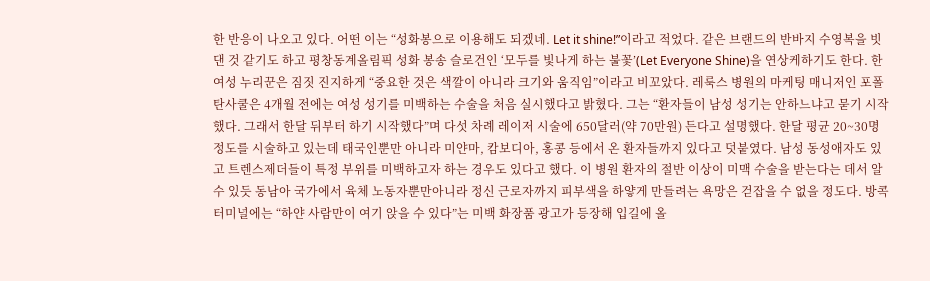한 반응이 나오고 있다. 어떤 이는 “성화봉으로 이용해도 되겠네. Let it shine!”이라고 적었다. 같은 브랜드의 반바지 수영복을 빗댄 것 같기도 하고 평창동계올림픽 성화 봉송 슬로건인 ‘모두를 빛나게 하는 불꽃’(Let Everyone Shine)을 연상케하기도 한다. 한 여성 누리꾼은 짐짓 진지하게 “중요한 것은 색깔이 아니라 크기와 움직임”이라고 비꼬았다. 레룩스 병원의 마케팅 매니저인 포폴 탄사쿨은 4개월 전에는 여성 성기를 미백하는 수술을 처음 실시했다고 밝혔다. 그는 “환자들이 남성 성기는 안하느냐고 묻기 시작했다. 그래서 한달 뒤부터 하기 시작했다”며 다섯 차례 레이저 시술에 650달러(약 70만원) 든다고 설명했다. 한달 평균 20~30명 정도를 시술하고 있는데 태국인뿐만 아니라 미얀마, 캄보디아, 홍콩 등에서 온 환자들까지 있다고 덧붙였다. 남성 동성애자도 있고 트렌스제더들이 특정 부위를 미백하고자 하는 경우도 있다고 했다. 이 병원 환자의 절반 이상이 미맥 수술을 받는다는 데서 알 수 있듯 동남아 국가에서 육체 노동자뿐만아니라 정신 근로자까지 피부색을 하얗게 만들려는 욕망은 걷잡을 수 없을 정도다. 방콕 터미널에는 “하얀 사람만이 여기 앉을 수 있다”는 미백 화장품 광고가 등장해 입길에 올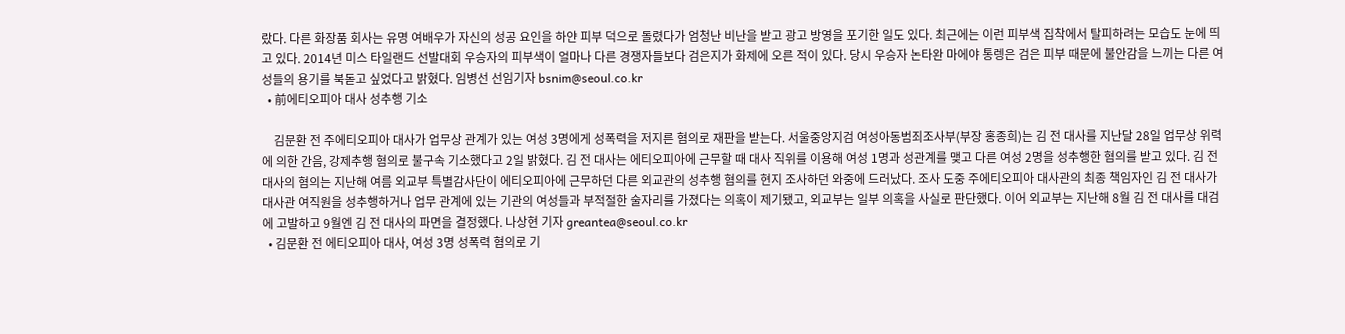랐다. 다른 화장품 회사는 유명 여배우가 자신의 성공 요인을 하얀 피부 덕으로 돌렸다가 엄청난 비난을 받고 광고 방영을 포기한 일도 있다. 최근에는 이런 피부색 집착에서 탈피하려는 모습도 눈에 띄고 있다. 2014년 미스 타일랜드 선발대회 우승자의 피부색이 얼마나 다른 경쟁자들보다 검은지가 화제에 오른 적이 있다. 당시 우승자 논타완 마에야 통렝은 검은 피부 때문에 불안감을 느끼는 다른 여성들의 용기를 북돋고 싶었다고 밝혔다. 임병선 선임기자 bsnim@seoul.co.kr
  • 前에티오피아 대사 성추행 기소

    김문환 전 주에티오피아 대사가 업무상 관계가 있는 여성 3명에게 성폭력을 저지른 혐의로 재판을 받는다. 서울중앙지검 여성아동범죄조사부(부장 홍종희)는 김 전 대사를 지난달 28일 업무상 위력에 의한 간음, 강제추행 혐의로 불구속 기소했다고 2일 밝혔다. 김 전 대사는 에티오피아에 근무할 때 대사 직위를 이용해 여성 1명과 성관계를 맺고 다른 여성 2명을 성추행한 혐의를 받고 있다. 김 전 대사의 혐의는 지난해 여름 외교부 특별감사단이 에티오피아에 근무하던 다른 외교관의 성추행 혐의를 현지 조사하던 와중에 드러났다. 조사 도중 주에티오피아 대사관의 최종 책임자인 김 전 대사가 대사관 여직원을 성추행하거나 업무 관계에 있는 기관의 여성들과 부적절한 술자리를 가졌다는 의혹이 제기됐고, 외교부는 일부 의혹을 사실로 판단했다. 이어 외교부는 지난해 8월 김 전 대사를 대검에 고발하고 9월엔 김 전 대사의 파면을 결정했다. 나상현 기자 greantea@seoul.co.kr
  • 김문환 전 에티오피아 대사, 여성 3명 성폭력 혐의로 기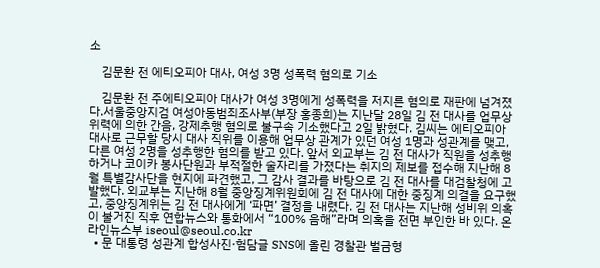소

    김문환 전 에티오피아 대사, 여성 3명 성폭력 혐의로 기소

    김문환 전 주에티오피아 대사가 여성 3명에게 성폭력을 저지른 혐의로 재판에 넘겨졌다.서울중앙지검 여성아동범죄조사부(부장 홍종희)는 지난달 28일 김 전 대사를 업무상 위력에 의한 간음, 강제추행 혐의로 불구속 기소했다고 2일 밝혔다. 김씨는 에티오피아 대사로 근무할 당시 대사 직위를 이용해 업무상 관계가 있던 여성 1명과 성관계를 맺고, 다른 여성 2명을 성추행한 혐의를 받고 있다. 앞서 외교부는 김 전 대사가 직원을 성추행하거나 코이카 봉사단원과 부적절한 술자리를 가졌다는 취지의 제보를 접수해 지난해 8월 특별감사단을 현지에 파견했고, 그 감사 결과를 바탕으로 김 전 대사를 대검찰청에 고발했다. 외교부는 지난해 8월 중앙징계위원회에 김 전 대사에 대한 중징계 의결을 요구했고, 중앙징계위는 김 전 대사에게 ‘파면’ 결정을 내렸다. 김 전 대사는 지난해 성비위 의혹이 불거진 직후 연합뉴스와 통화에서 “100% 음해”라며 의혹을 전면 부인한 바 있다. 온라인뉴스부 iseoul@seoul.co.kr
  • 문 대통령 성관계 합성사진·험담글 SNS에 올린 경찰관 벌금형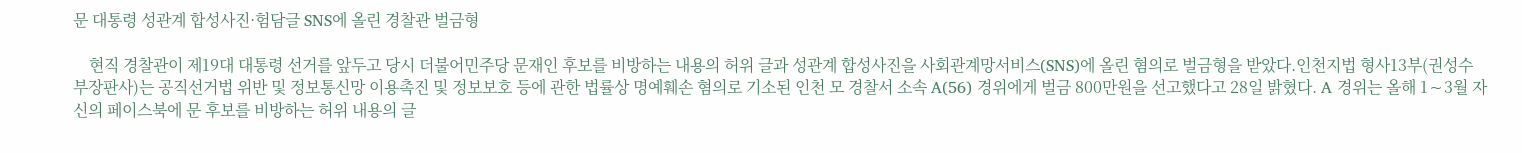문 대통령 성관계 합성사진·험담글 SNS에 올린 경찰관 벌금형

    현직 경찰관이 제19대 대통령 선거를 앞두고 당시 더불어민주당 문재인 후보를 비방하는 내용의 허위 글과 성관계 합성사진을 사회관계망서비스(SNS)에 올린 혐의로 벌금형을 받았다.인천지법 형사13부(권성수 부장판사)는 공직선거법 위반 및 정보통신망 이용촉진 및 정보보호 등에 관한 법률상 명예훼손 혐의로 기소된 인천 모 경찰서 소속 A(56) 경위에게 벌금 800만원을 선고했다고 28일 밝혔다. A 경위는 올해 1∼3월 자신의 페이스북에 문 후보를 비방하는 허위 내용의 글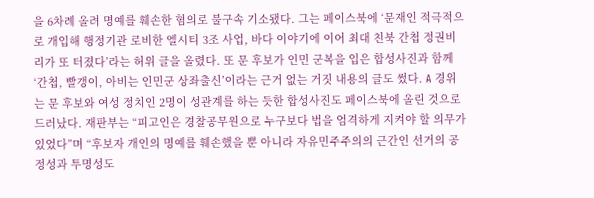을 6차례 올려 명예를 훼손한 혐의로 불구속 기소됐다. 그는 페이스북에 ‘문재인 적극적으로 개입해 행정기관 로비한 엘시티 3조 사업, 바다 이야기에 이어 최대 친북 간첩 정권비리가 또 터졌다’라는 허위 글을 올렸다. 또 문 후보가 인민 군복을 입은 합성사진과 함께 ‘간첩, 빨갱이, 아비는 인민군 상좌출신’이라는 근거 없는 거짓 내용의 글도 썼다. A 경위는 문 후보와 여성 정치인 2명이 성관계를 하는 듯한 합성사진도 페이스북에 올린 것으로 드러났다. 재판부는 “피고인은 경찰공무원으로 누구보다 법을 엄격하게 지켜야 할 의무가 있었다”며 “후보자 개인의 명예를 훼손했을 뿐 아니라 자유민주주의의 근간인 선거의 공정성과 투명성도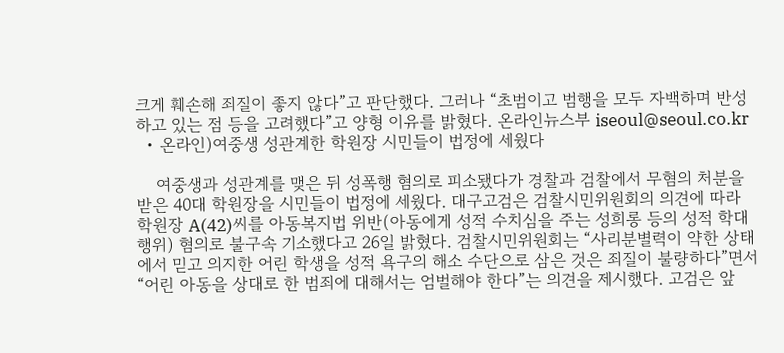크게 훼손해 죄질이 좋지 않다”고 판단했다. 그러나 “초범이고 범행을 모두 자백하며 반성하고 있는 점 등을 고려했다”고 양형 이유를 밝혔다. 온라인뉴스부 iseoul@seoul.co.kr
  • 온라인)여중생 성관계한 학원장 시민들이 법정에 세웠다

    여중생과 성관계를 맺은 뒤 성폭행 혐의로 피소됐다가 경찰과 검찰에서 무혐의 처분을 받은 40대 학원장을 시민들이 법정에 세웠다. 대구고검은 검찰시민위원회의 의견에 따라 학원장 A(42)씨를 아동복지법 위반(아동에게 성적 수치심을 주는 성희롱 등의 성적 학대행위) 혐의로 불구속 기소했다고 26일 밝혔다. 검찰시민위원회는 “사리분별력이 약한 상태에서 믿고 의지한 어린 학생을 성적 욕구의 해소 수단으로 삼은 것은 죄질이 불량하다”면서 “어린 아동을 상대로 한 범죄에 대해서는 엄벌해야 한다”는 의견을 제시했다. 고검은 앞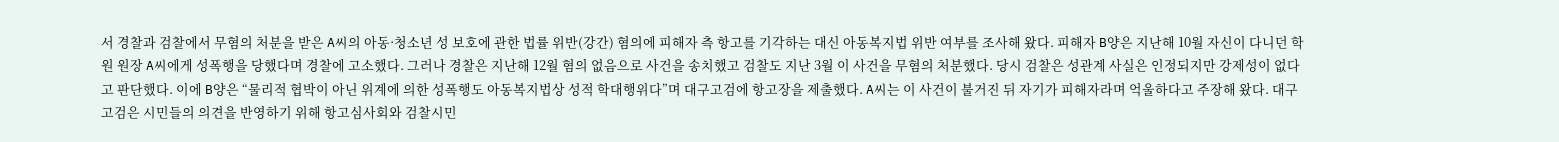서 경찰과 검찰에서 무혐의 처분을 받은 A씨의 아동·청소년 성 보호에 관한 법률 위반(강간) 혐의에 피해자 측 항고를 기각하는 대신 아동복지법 위반 여부를 조사해 왔다. 피해자 B양은 지난해 10월 자신이 다니던 학원 원장 A씨에게 성폭행을 당했다며 경찰에 고소했다. 그러나 경찰은 지난해 12월 혐의 없음으로 사건을 송치했고 검찰도 지난 3월 이 사건을 무혐의 처분했다. 당시 검찰은 성관계 사실은 인정되지만 강제성이 없다고 판단했다. 이에 B양은 “물리적 협박이 아닌 위계에 의한 성폭행도 아동복지법상 성적 학대행위다”며 대구고검에 항고장을 제출했다. A씨는 이 사건이 불거진 뒤 자기가 피해자라며 억울하다고 주장해 왔다. 대구고검은 시민들의 의견을 반영하기 위해 항고심사회와 검찰시민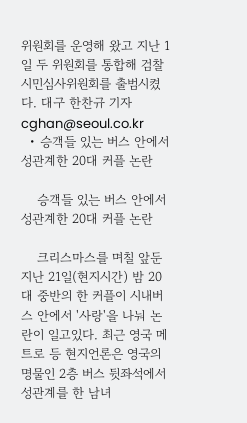위원회를 운영해 왔고 지난 1일 두 위원회를 통합해 검찰시민심사위원회를 출범시켰다. 대구 한찬규 기자 cghan@seoul.co.kr
  • 승객들 있는 버스 안에서 성관계한 20대 커플 논란

    승객들 있는 버스 안에서 성관계한 20대 커플 논란

    크리스마스를 며칠 앞둔 지난 21일(현지시간) 밤 20대 중반의 한 커플이 시내버스 안에서 '사랑'을 나눠 논란이 일고있다. 최근 영국 메트로 등 현지언론은 영국의 명물인 2층 버스 뒷좌석에서 성관계를 한 남녀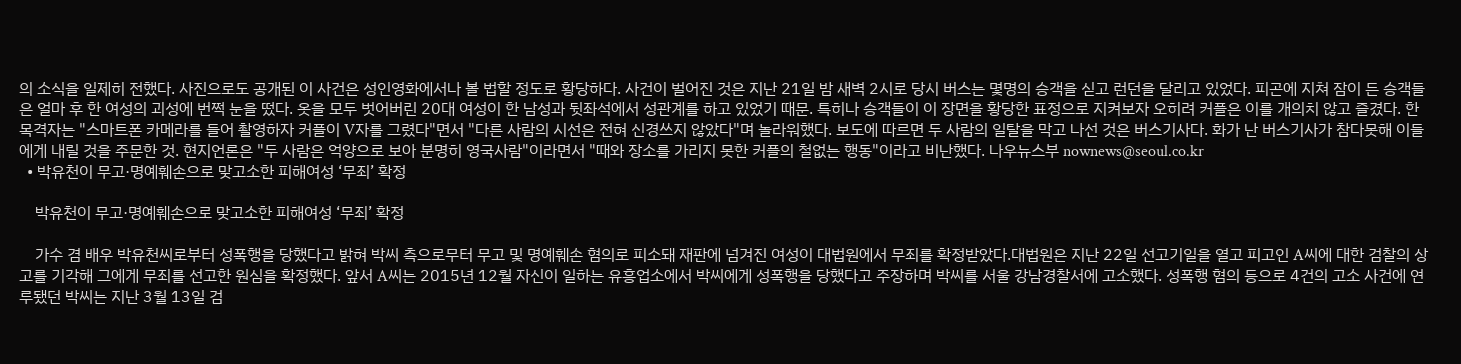의 소식을 일제히 전했다. 사진으로도 공개된 이 사건은 성인영화에서나 볼 법할 정도로 황당하다. 사건이 벌어진 것은 지난 21일 밤 새벽 2시로 당시 버스는 몇명의 승객을 싣고 런던을 달리고 있었다. 피곤에 지쳐 잠이 든 승객들은 얼마 후 한 여성의 괴성에 번쩍 눈을 떴다. 옷을 모두 벗어버린 20대 여성이 한 남성과 뒷좌석에서 성관계를 하고 있었기 때문. 특히나 승객들이 이 장면을 황당한 표정으로 지켜보자 오히려 커플은 이를 개의치 않고 즐겼다. 한 목격자는 "스마트폰 카메라를 들어 촬영하자 커플이 V자를 그렸다"면서 "다른 사람의 시선은 전혀 신경쓰지 않았다"며 놀라워했다. 보도에 따르면 두 사람의 일탈을 막고 나선 것은 버스기사다. 화가 난 버스기사가 참다못해 이들에게 내릴 것을 주문한 것. 현지언론은 "두 사람은 억양으로 보아 분명히 영국사람"이라면서 "때와 장소를 가리지 못한 커플의 철없는 행동"이라고 비난했다. 나우뉴스부 nownews@seoul.co.kr
  • 박유천이 무고·명예훼손으로 맞고소한 피해여성 ‘무죄’ 확정

    박유천이 무고·명예훼손으로 맞고소한 피해여성 ‘무죄’ 확정

    가수 겸 배우 박유천씨로부터 성폭행을 당했다고 밝혀 박씨 측으로무터 무고 및 명예훼손 혐의로 피소돼 재판에 넘겨진 여성이 대법원에서 무죄를 확정받았다.대법원은 지난 22일 선고기일을 열고 피고인 A씨에 대한 검찰의 상고를 기각해 그에게 무죄를 선고한 원심을 확정했다. 앞서 A씨는 2015년 12월 자신이 일하는 유흥업소에서 박씨에게 성폭행을 당했다고 주장하며 박씨를 서울 강남경찰서에 고소했다. 성폭행 혐의 등으로 4건의 고소 사건에 연루됐던 박씨는 지난 3월 13일 검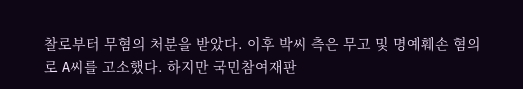찰로부터 무혐의 처분을 받았다. 이후 박씨 측은 무고 및 명예훼손 혐의로 A씨를 고소했다. 하지만 국민참여재판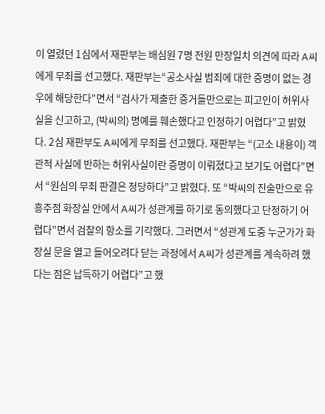이 열렸던 1심에서 재판부는 배심원 7명 전원 만장일치 의견에 따라 A씨에게 무죄를 선고했다. 재판부는“공소사실 범죄에 대한 증명이 없는 경우에 해당한다”면서 “검사가 제출한 증거들만으로는 피고인이 허위사실을 신고하고, (박씨의) 명예를 훼손했다고 인정하기 어렵다”고 밝혔다. 2심 재판부도 A씨에게 무죄를 선고했다. 재판부는 “(고소 내용이) 객관적 사실에 반하는 허위사실이란 증명이 이뤄졌다고 보기도 어렵다”면서 “원심의 무죄 판결은 정당하다”고 밝혔다. 또 “박씨의 진술만으로 유흥주점 화장실 안에서 A씨가 성관계를 하기로 동의했다고 단정하기 어렵다”면서 검찰의 항소를 기각했다. 그러면서 “성관계 도중 누군가가 화장실 문을 열고 들어오려다 닫는 과정에서 A씨가 성관계를 계속하려 했다는 점은 납득하기 어렵다”고 했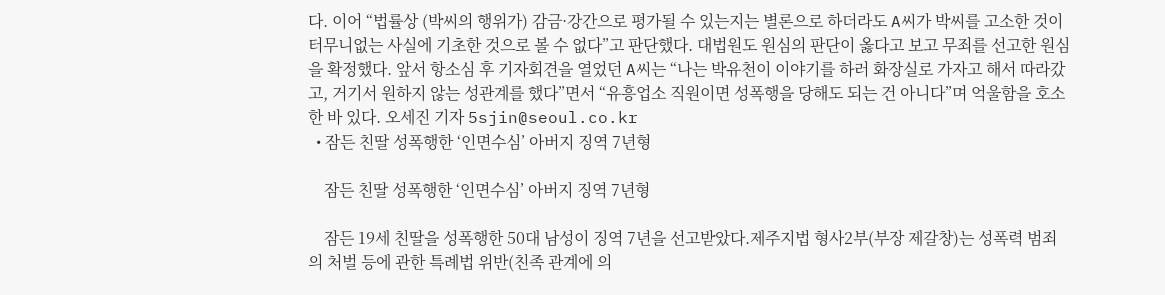다. 이어 “법률상 (박씨의 행위가) 감금·강간으로 평가될 수 있는지는 별론으로 하더라도 A씨가 박씨를 고소한 것이 터무니없는 사실에 기초한 것으로 볼 수 없다”고 판단했다. 대법원도 원심의 판단이 옳다고 보고 무죄를 선고한 원심을 확정했다. 앞서 항소심 후 기자회견을 열었던 A씨는 “나는 박유천이 이야기를 하러 화장실로 가자고 해서 따라갔고, 거기서 원하지 않는 성관계를 했다”면서 “유흥업소 직원이면 성폭행을 당해도 되는 건 아니다”며 억울함을 호소한 바 있다. 오세진 기자 5sjin@seoul.co.kr
  • 잠든 친딸 성폭행한 ‘인면수심’ 아버지 징역 7년형

    잠든 친딸 성폭행한 ‘인면수심’ 아버지 징역 7년형

    잠든 19세 친딸을 성폭행한 50대 남성이 징역 7년을 선고받았다.제주지법 형사2부(부장 제갈창)는 성폭력 범죄의 처벌 등에 관한 특례법 위반(친족 관계에 의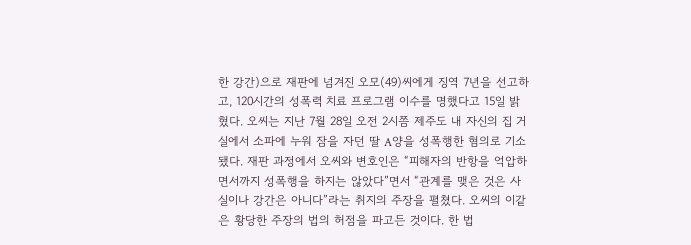한 강간)으로 재판에 넘겨진 오모(49)씨에게 징역 7년을 선고하고, 120시간의 성폭력 치료 프로그램 이수를 명했다고 15일 밝혔다. 오씨는 지난 7월 28일 오전 2시쯤 제주도 내 자신의 집 거실에서 소파에 누워 잠을 자던 딸 A양을 성폭행한 혐의로 기소됐다. 재판 과정에서 오씨와 변호인은 “피해자의 반항을 억압하면서까지 성폭행을 하지는 않았다”면서 “관계를 맺은 것은 사실이나 강간은 아니다”라는 취지의 주장을 펼쳤다. 오씨의 이같은 황당한 주장의 법의 허점을 파고든 것이다. 한 법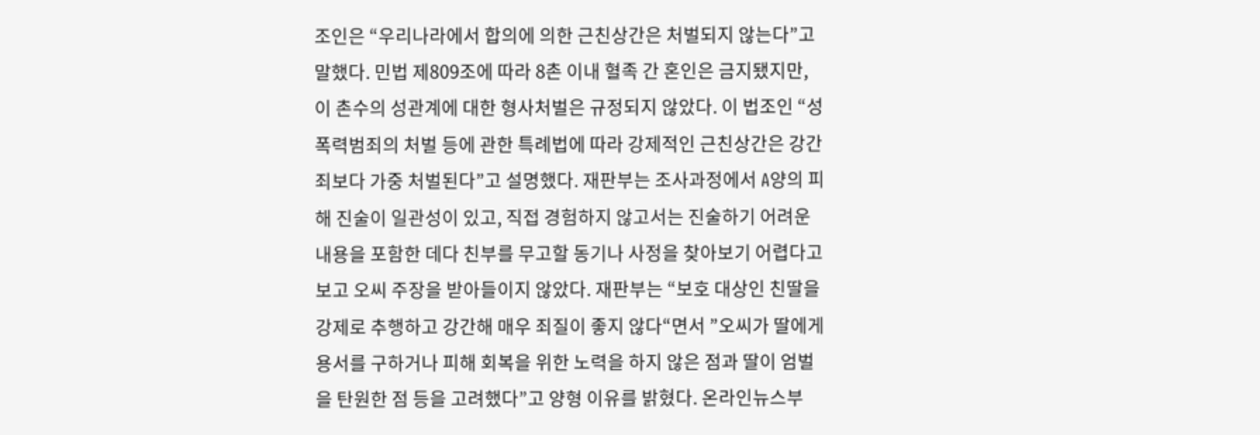조인은 “우리나라에서 합의에 의한 근친상간은 처벌되지 않는다”고 말했다. 민법 제809조에 따라 8촌 이내 혈족 간 혼인은 금지됐지만, 이 촌수의 성관계에 대한 형사처벌은 규정되지 않았다. 이 법조인 “성폭력범죄의 처벌 등에 관한 특례법에 따라 강제적인 근친상간은 강간죄보다 가중 처벌된다”고 설명했다. 재판부는 조사과정에서 A양의 피해 진술이 일관성이 있고, 직접 경험하지 않고서는 진술하기 어려운 내용을 포함한 데다 친부를 무고할 동기나 사정을 찾아보기 어렵다고 보고 오씨 주장을 받아들이지 않았다. 재판부는 “보호 대상인 친딸을 강제로 추행하고 강간해 매우 죄질이 좋지 않다“면서 ”오씨가 딸에게 용서를 구하거나 피해 회복을 위한 노력을 하지 않은 점과 딸이 엄벌을 탄원한 점 등을 고려했다”고 양형 이유를 밝혔다. 온라인뉴스부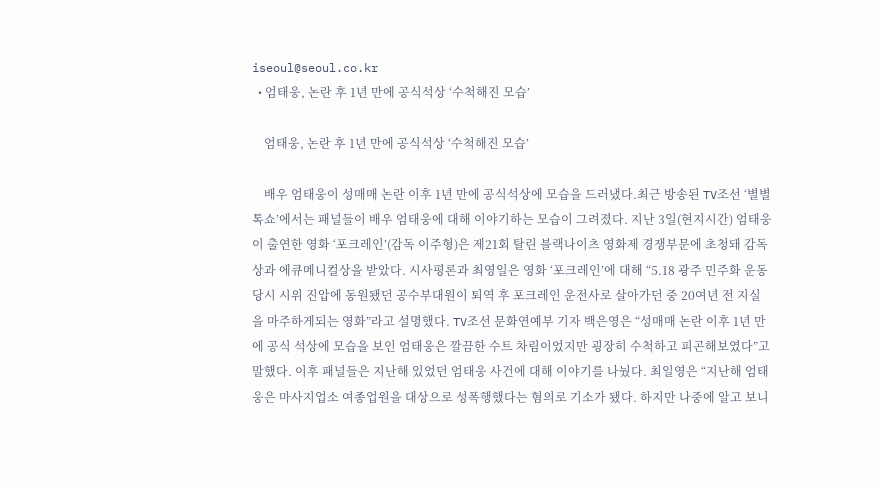iseoul@seoul.co.kr
  • 엄태웅, 논란 후 1년 만에 공식석상 ‘수척해진 모습’

    엄태웅, 논란 후 1년 만에 공식석상 ‘수척해진 모습’

    배우 엄태웅이 성매매 논란 이후 1년 만에 공식석상에 모습을 드러냈다.최근 방송된 TV조선 ‘별별톡쇼’에서는 패널들이 배우 엄태웅에 대해 이야기하는 모습이 그려졌다. 지난 3일(현지시간) 엄태웅이 출연한 영화 ‘포크레인’(감독 이주형)은 제21회 탈린 블랙나이츠 영화제 경쟁부문에 초청돼 감독상과 에큐메니컬상을 받았다. 시사평론과 최영일은 영화 ‘포크레인’에 대해 “5.18 광주 민주화 운동 당시 시위 진압에 동원됐던 공수부대원이 퇴역 후 포크레인 운전사로 살아가던 중 20여년 전 지실을 마주하게되는 영화”라고 설명했다. TV조선 문화연예부 기자 백은영은 “성매매 논란 이후 1년 만에 공식 석상에 모습을 보인 엄태웅은 깔끔한 수트 차림이었지만 굉장히 수척하고 피곤해보였다”고 말했다. 이후 패널들은 지난해 있었던 엄태웅 사건에 대해 이야기를 나눴다. 최일영은 “지난해 엄태웅은 마사지업소 여종업원을 대상으로 성폭행했다는 혐의로 기소가 됐다. 하지만 나중에 알고 보니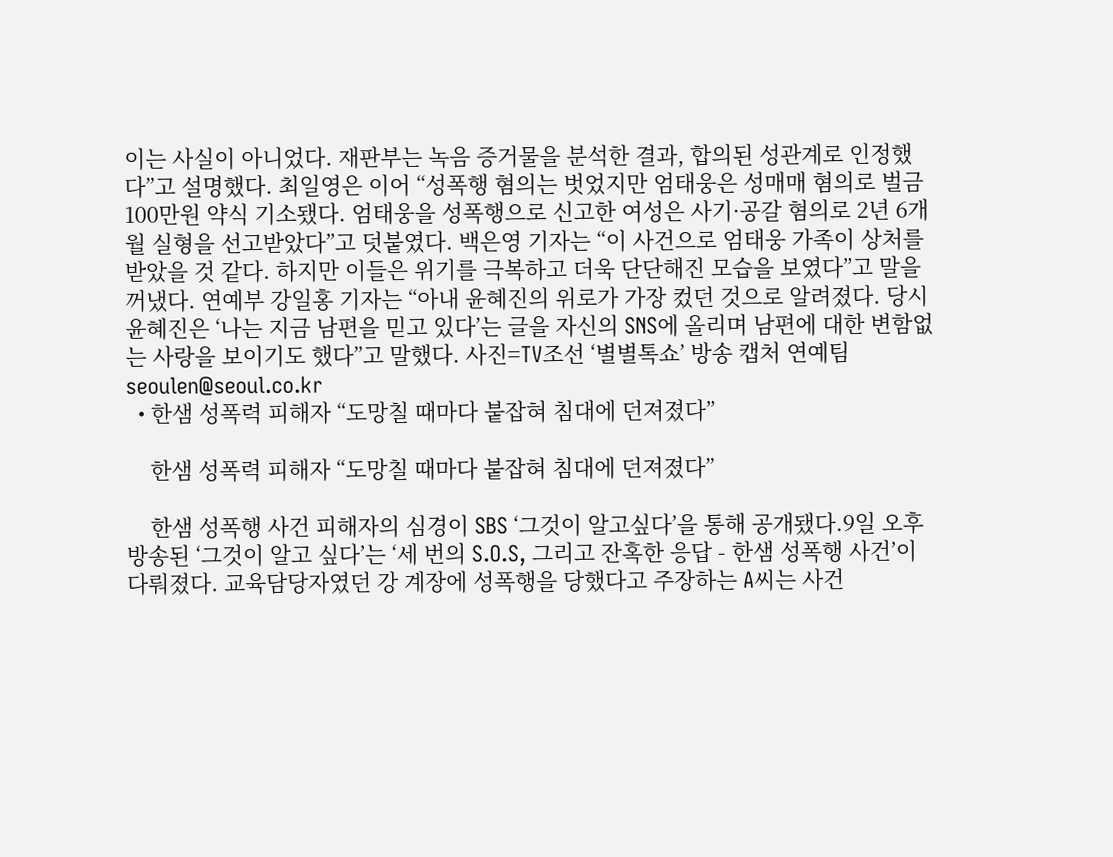이는 사실이 아니었다. 재판부는 녹음 증거물을 분석한 결과, 합의된 성관계로 인정했다”고 설명했다. 최일영은 이어 “성폭행 혐의는 벗었지만 엄태웅은 성매매 혐의로 벌금 100만원 약식 기소됐다. 엄태웅을 성폭행으로 신고한 여성은 사기·공갈 혐의로 2년 6개월 실형을 선고받았다”고 덧붙였다. 백은영 기자는 “이 사건으로 엄태웅 가족이 상처를 받았을 것 같다. 하지만 이들은 위기를 극복하고 더욱 단단해진 모습을 보였다”고 말을 꺼냈다. 연예부 강일홍 기자는 “아내 윤혜진의 위로가 가장 컸던 것으로 알려졌다. 당시 윤혜진은 ‘나는 지금 남편을 믿고 있다’는 글을 자신의 SNS에 올리며 남편에 대한 변함없는 사랑을 보이기도 했다”고 말했다. 사진=TV조선 ‘별별톡쇼’ 방송 캡처 연예팀 seoulen@seoul.co.kr
  • 한샘 성폭력 피해자 “도망칠 때마다 붙잡혀 침대에 던져졌다”

    한샘 성폭력 피해자 “도망칠 때마다 붙잡혀 침대에 던져졌다”

    한샘 성폭행 사건 피해자의 심경이 SBS ‘그것이 알고싶다’을 통해 공개됐다.9일 오후 방송된 ‘그것이 알고 싶다’는 ‘세 번의 S.O.S, 그리고 잔혹한 응답 - 한샘 성폭행 사건’이 다뤄졌다. 교육담당자였던 강 계장에 성폭행을 당했다고 주장하는 A씨는 사건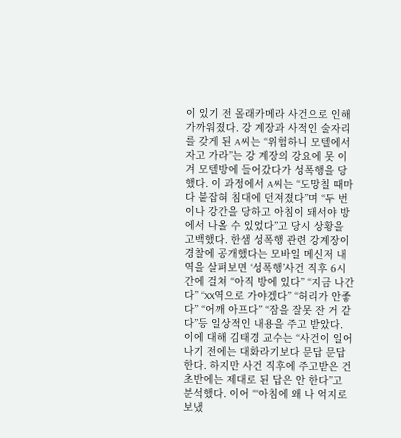이 있기 전 몰래카메라 사건으로 인해 가까워졌다. 강 계장과 사적인 술자리를 갖게 된 A씨는 “위험하니 모텔에서 자고 가라”는 강 계장의 강요에 못 이겨 모텔방에 들어갔다가 성폭행을 당했다. 이 과정에서 A씨는 “도망칠 때마다 붙잡혀 침대에 던져졌다”며 “두 번이나 강간을 당하고 아침이 돼서야 방에서 나올 수 있었다”고 당시 상황을 고백했다. 한샘 성폭행 관련 강계장이 경찰에 공개했다는 모바일 메신저 내역을 살펴보면 ‘성폭행’사건 직후 6시간에 걸쳐 “아직 방에 있다” “지금 나간다” “XX역으로 가야겠다” “허리가 안좋다” “어깨 아프다” “잠을 잘못 잔 거 같다”등 일상적인 내용을 주고 받았다. 이에 대해 김태경 교수는 “사건이 일어나기 전에는 대화라기보다 문답 문답한다. 하지만 사건 직후에 주고받은 건 초반에는 제대로 된 답은 안 한다”고 분석했다. 이어 “‘아침에 왜 나 억지로 보냈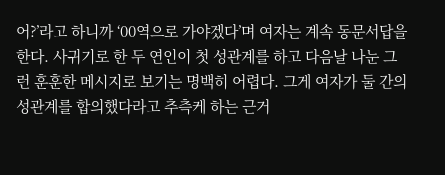어?’라고 하니까 ‘00역으로 가야겠다’며 여자는 계속 동문서답을 한다. 사귀기로 한 두 연인이 첫 성관계를 하고 다음날 나눈 그런 훈훈한 메시지로 보기는 명백히 어렵다. 그게 여자가 둘 간의 성관계를 합의했다라고 추측케 하는 근거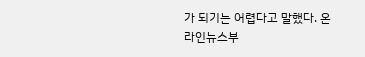가 되기는 어렵다고 말했다. 온라인뉴스부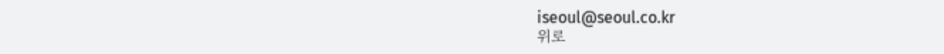iseoul@seoul.co.kr
위로